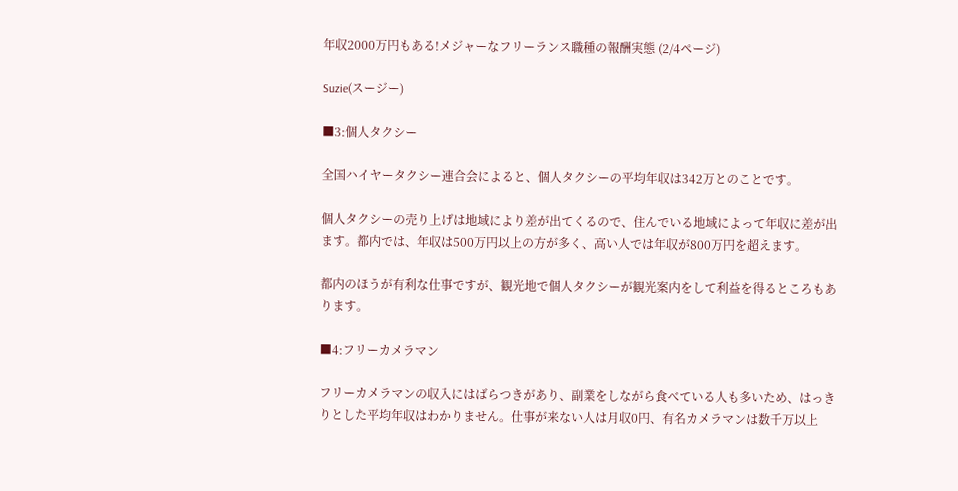年収2000万円もある!メジャーなフリーランス職種の報酬実態 (2/4ページ)

Suzie(スージー)

■3:個人タクシー

全国ハイヤータクシー連合会によると、個人タクシーの平均年収は342万とのことです。

個人タクシーの売り上げは地域により差が出てくるので、住んでいる地域によって年収に差が出ます。都内では、年収は500万円以上の方が多く、高い人では年収が800万円を超えます。

都内のほうが有利な仕事ですが、観光地で個人タクシーが観光案内をして利益を得るところもあります。

■4:フリーカメラマン

フリーカメラマンの収入にはばらつきがあり、副業をしながら食べている人も多いため、はっきりとした平均年収はわかりません。仕事が来ない人は月収0円、有名カメラマンは数千万以上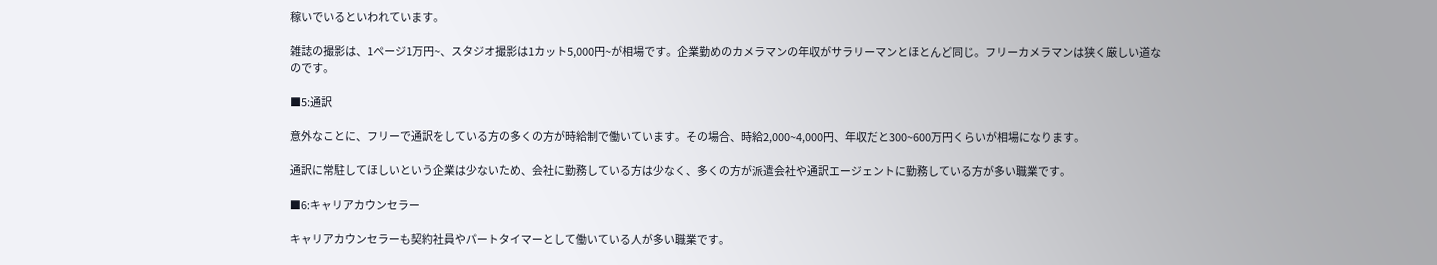稼いでいるといわれています。

雑誌の撮影は、1ページ1万円~、スタジオ撮影は1カット5,000円~が相場です。企業勤めのカメラマンの年収がサラリーマンとほとんど同じ。フリーカメラマンは狭く厳しい道なのです。

■5:通訳

意外なことに、フリーで通訳をしている方の多くの方が時給制で働いています。その場合、時給2,000~4,000円、年収だと300~600万円くらいが相場になります。

通訳に常駐してほしいという企業は少ないため、会社に勤務している方は少なく、多くの方が派遣会社や通訳エージェントに勤務している方が多い職業です。

■6:キャリアカウンセラー

キャリアカウンセラーも契約社員やパートタイマーとして働いている人が多い職業です。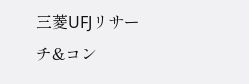三菱UFJリサーチ&コン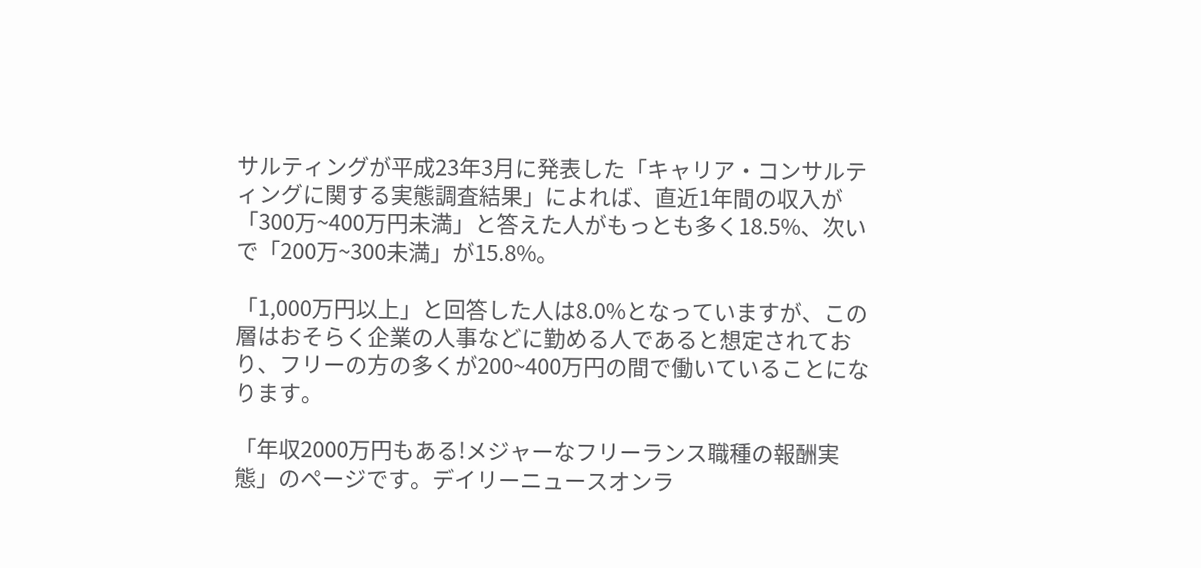サルティングが平成23年3月に発表した「キャリア・コンサルティングに関する実態調査結果」によれば、直近1年間の収入が「300万~400万円未満」と答えた人がもっとも多く18.5%、次いで「200万~300未満」が15.8%。

「1,000万円以上」と回答した人は8.0%となっていますが、この層はおそらく企業の人事などに勤める人であると想定されており、フリーの方の多くが200~400万円の間で働いていることになります。

「年収2000万円もある!メジャーなフリーランス職種の報酬実態」のページです。デイリーニュースオンラ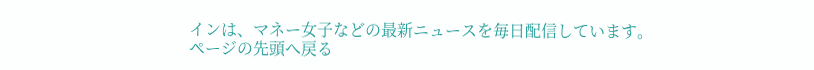インは、マネー女子などの最新ニュースを毎日配信しています。
ページの先頭へ戻る